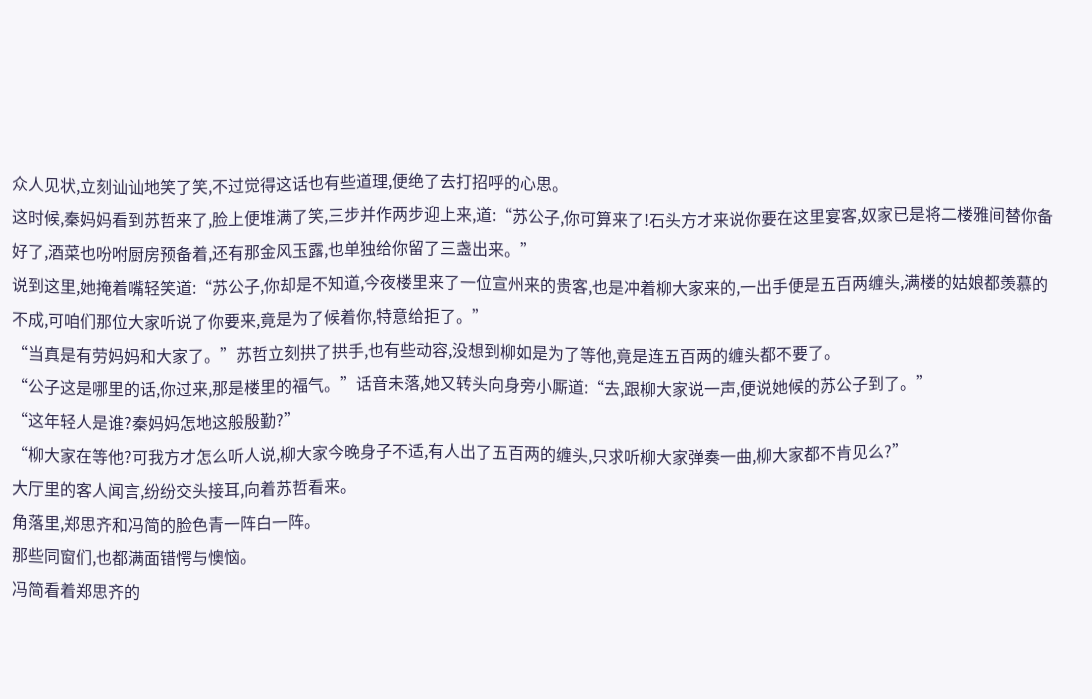众人见状,立刻讪讪地笑了笑,不过觉得这话也有些道理,便绝了去打招呼的心思。
这时候,秦妈妈看到苏哲来了,脸上便堆满了笑,三步并作两步迎上来,道:“苏公子,你可算来了!石头方才来说你要在这里宴客,奴家已是将二楼雅间替你备好了,酒菜也吩咐厨房预备着,还有那金风玉露,也单独给你留了三盏出来。”
说到这里,她掩着嘴轻笑道:“苏公子,你却是不知道,今夜楼里来了一位宣州来的贵客,也是冲着柳大家来的,一出手便是五百两缠头,满楼的姑娘都羡慕的不成,可咱们那位大家听说了你要来,竟是为了候着你,特意给拒了。”
“当真是有劳妈妈和大家了。”苏哲立刻拱了拱手,也有些动容,没想到柳如是为了等他,竟是连五百两的缠头都不要了。
“公子这是哪里的话,你过来,那是楼里的福气。”话音未落,她又转头向身旁小厮道:“去,跟柳大家说一声,便说她候的苏公子到了。”
“这年轻人是谁?秦妈妈怎地这般殷勤?”
“柳大家在等他?可我方才怎么听人说,柳大家今晚身子不适,有人出了五百两的缠头,只求听柳大家弹奏一曲,柳大家都不肯见么?”
大厅里的客人闻言,纷纷交头接耳,向着苏哲看来。
角落里,郑思齐和冯简的脸色青一阵白一阵。
那些同窗们,也都满面错愕与懊恼。
冯简看着郑思齐的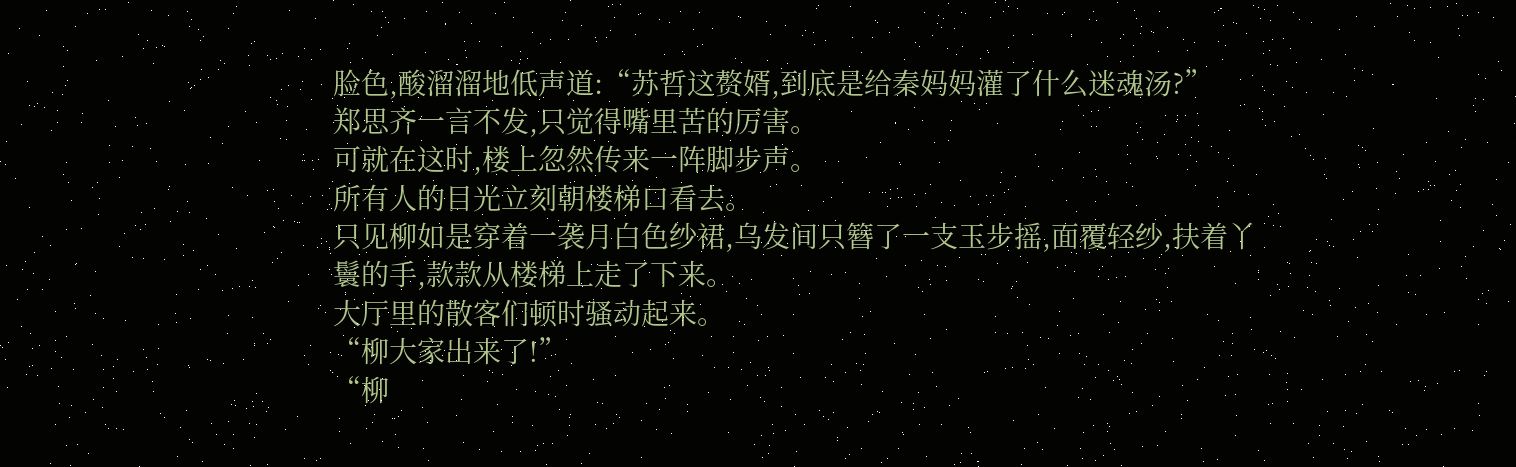脸色,酸溜溜地低声道:“苏哲这赘婿,到底是给秦妈妈灌了什么迷魂汤?”
郑思齐一言不发,只觉得嘴里苦的厉害。
可就在这时,楼上忽然传来一阵脚步声。
所有人的目光立刻朝楼梯口看去。
只见柳如是穿着一袭月白色纱裙,乌发间只簪了一支玉步摇,面覆轻纱,扶着丫鬟的手,款款从楼梯上走了下来。
大厅里的散客们顿时骚动起来。
“柳大家出来了!”
“柳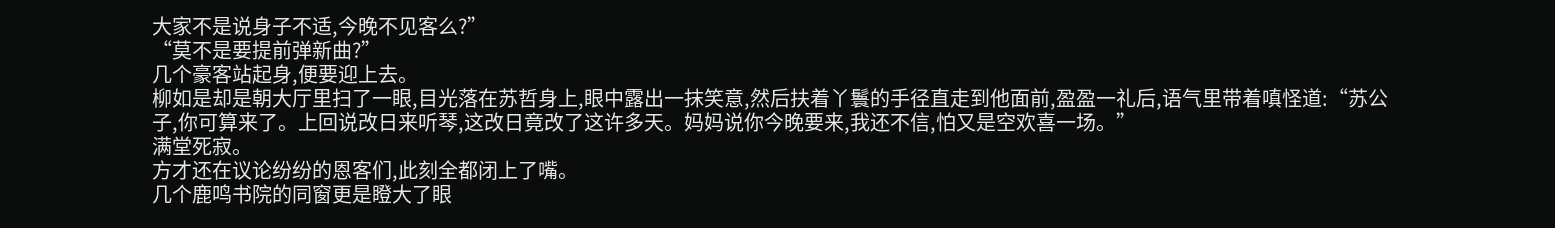大家不是说身子不适,今晚不见客么?”
“莫不是要提前弹新曲?”
几个豪客站起身,便要迎上去。
柳如是却是朝大厅里扫了一眼,目光落在苏哲身上,眼中露出一抹笑意,然后扶着丫鬟的手径直走到他面前,盈盈一礼后,语气里带着嗔怪道:“苏公子,你可算来了。上回说改日来听琴,这改日竟改了这许多天。妈妈说你今晚要来,我还不信,怕又是空欢喜一场。”
满堂死寂。
方才还在议论纷纷的恩客们,此刻全都闭上了嘴。
几个鹿鸣书院的同窗更是瞪大了眼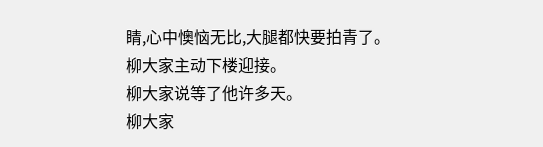睛,心中懊恼无比,大腿都快要拍青了。
柳大家主动下楼迎接。
柳大家说等了他许多天。
柳大家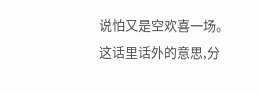说怕又是空欢喜一场。
这话里话外的意思,分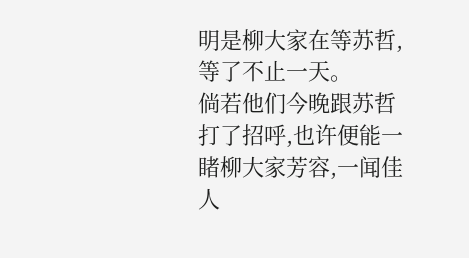明是柳大家在等苏哲,等了不止一天。
倘若他们今晚跟苏哲打了招呼,也许便能一睹柳大家芳容,一闻佳人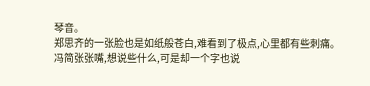琴音。
郑思齐的一张脸也是如纸般苍白,难看到了极点,心里都有些刺痛。
冯简张张嘴,想说些什么,可是却一个字也说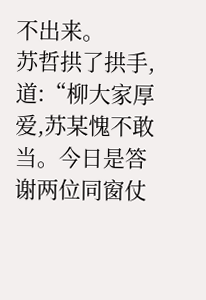不出来。
苏哲拱了拱手,道:“柳大家厚爱,苏某愧不敢当。今日是答谢两位同窗仗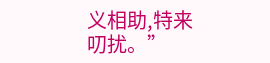义相助,特来叨扰。”